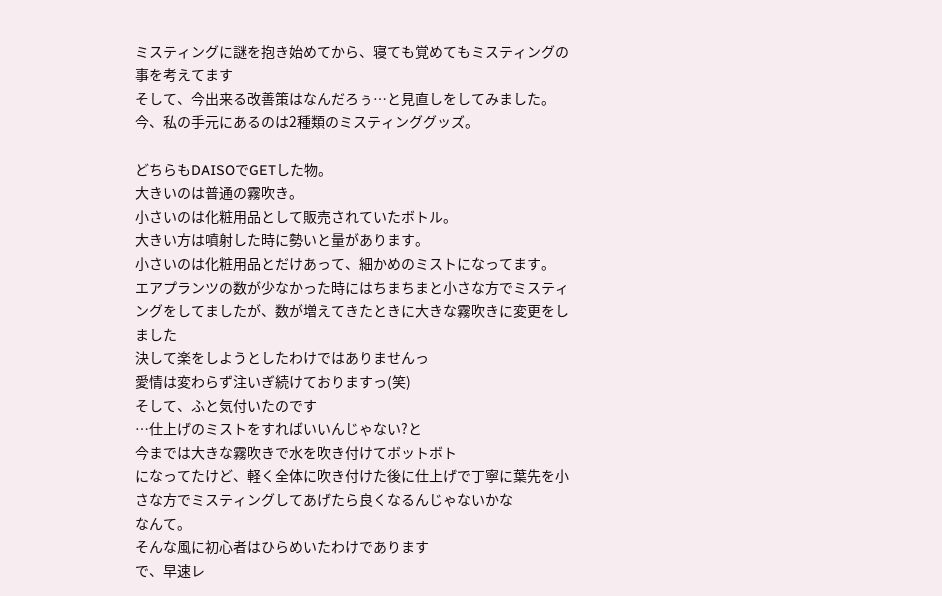ミスティングに謎を抱き始めてから、寝ても覚めてもミスティングの事を考えてます
そして、今出来る改善策はなんだろぅ…と見直しをしてみました。
今、私の手元にあるのは2種類のミスティンググッズ。

どちらもDAISOでGETした物。
大きいのは普通の霧吹き。
小さいのは化粧用品として販売されていたボトル。
大きい方は噴射した時に勢いと量があります。
小さいのは化粧用品とだけあって、細かめのミストになってます。
エアプランツの数が少なかった時にはちまちまと小さな方でミスティングをしてましたが、数が増えてきたときに大きな霧吹きに変更をしました
決して楽をしようとしたわけではありませんっ
愛情は変わらず注いぎ続けておりますっ(笑)
そして、ふと気付いたのです
…仕上げのミストをすればいいんじゃない?と
今までは大きな霧吹きで水を吹き付けてボットボト
になってたけど、軽く全体に吹き付けた後に仕上げで丁寧に葉先を小さな方でミスティングしてあげたら良くなるんじゃないかな
なんて。
そんな風に初心者はひらめいたわけであります
で、早速レ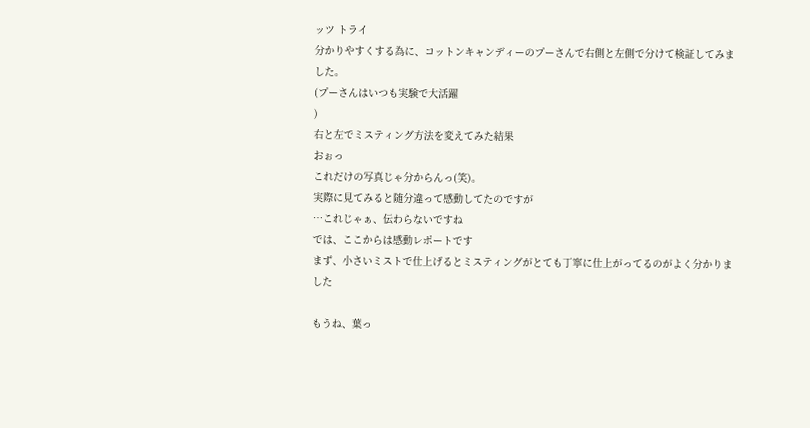ッツ トライ
分かりやすくする為に、コットンキャンディーのプーさんで右側と左側で分けて検証してみました。
(プーさんはいつも実験で大活躍
)
右と左でミスティング方法を変えてみた結果
おぉっ
これだけの写真じゃ分からんっ(笑)。
実際に見てみると随分違って感動してたのですが
…これじゃぁ、伝わらないですね
では、ここからは感動レポートです
まず、小さいミストで仕上げるとミスティングがとても丁寧に仕上がってるのがよく分かりました

もうね、葉っ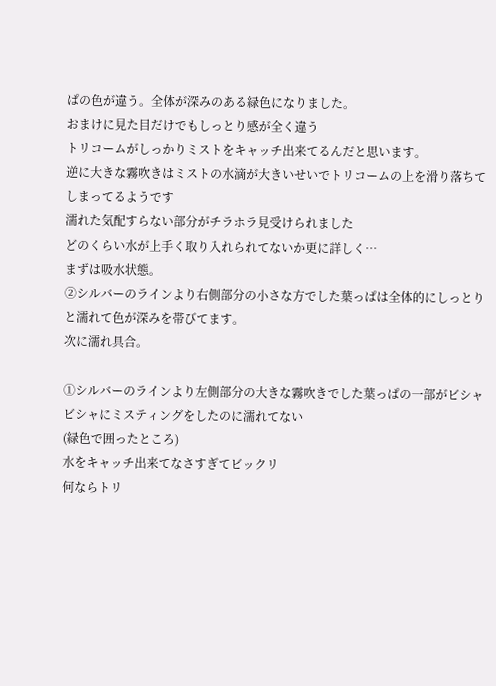ぱの色が違う。全体が深みのある緑色になりました。
おまけに見た目だけでもしっとり感が全く違う
トリコームがしっかりミストをキャッチ出来てるんだと思います。
逆に大きな霧吹きはミストの水滴が大きいせいでトリコームの上を滑り落ちてしまってるようです
濡れた気配すらない部分がチラホラ見受けられました
どのくらい水が上手く取り入れられてないか更に詳しく…
まずは吸水状態。
②シルバーのラインより右側部分の小さな方でした葉っぱは全体的にしっとりと濡れて色が深みを帯びてます。
次に濡れ具合。

①シルバーのラインより左側部分の大きな霧吹きでした葉っぱの一部がビシャビシャにミスティングをしたのに濡れてない
(緑色で囲ったところ)
水をキャッチ出来てなさすぎてビックリ
何ならトリ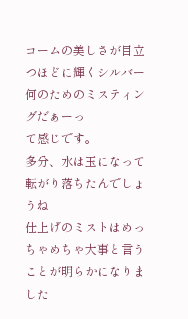コームの美しさが目立つほどに輝くシルバー
何のためのミスティングだぁーっ
て感じです。
多分、水は玉になって転がり落ちたんでしょうね
仕上げのミストはめっちゃめちゃ大事と言うことが明らかになりました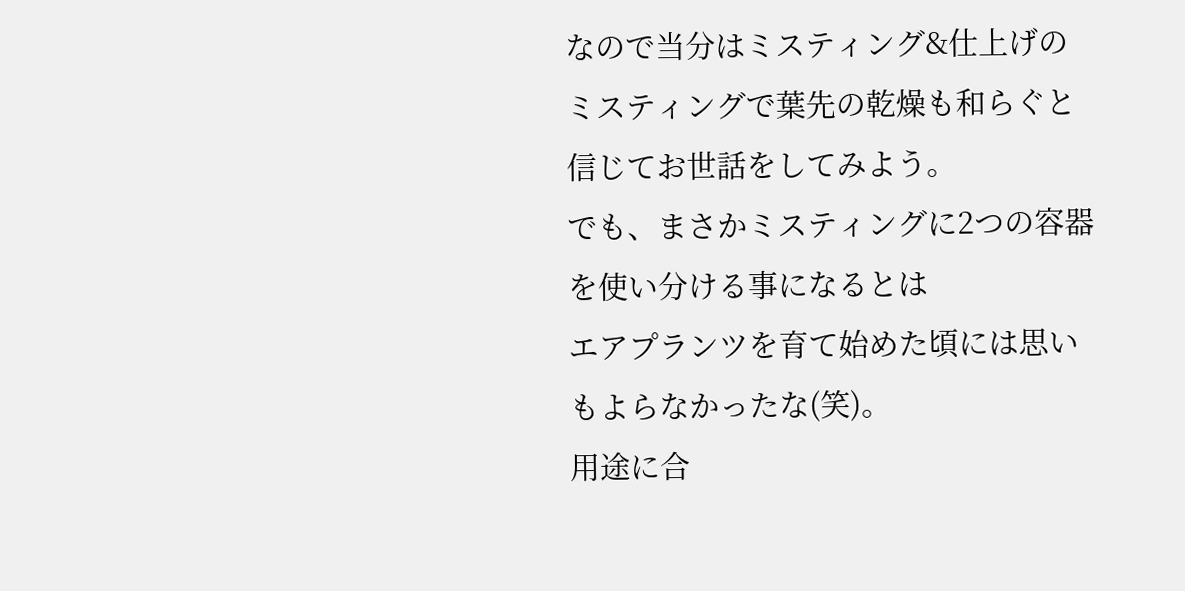なので当分はミスティング&仕上げのミスティングで葉先の乾燥も和らぐと信じてお世話をしてみよう。
でも、まさかミスティングに2つの容器を使い分ける事になるとは
エアプランツを育て始めた頃には思いもよらなかったな(笑)。
用途に合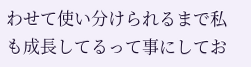わせて使い分けられるまで私も成長してるって事にしてお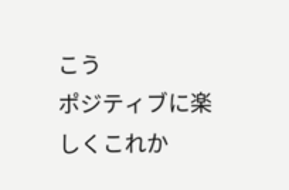こう
ポジティブに楽しくこれか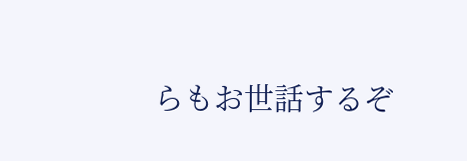らもお世話するぞ